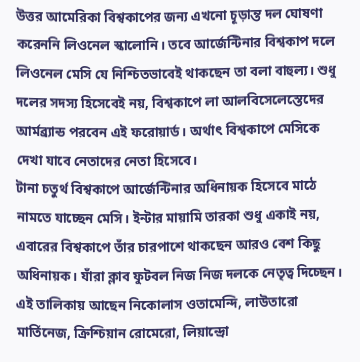উত্তর আমেরিকা বিশ্বকাপের জন্য এখনো চূড়ান্ত দল ঘোষণা করেননি লিওনেল স্কালোনি। তবে আর্জেন্টিনার বিশ্বকাপ দলে লিওনেল মেসি যে নিশ্চিতভাবেই থাকছেন তা বলা বাহুল্য। শুধু দলের সদস্য হিসেবেই নয়, বিশ্বকাপে লা আলবিসেলেস্তেদের আর্মব্র্যান্ড পরবেন এই ফরোয়ার্ড। অর্থাৎ বিশ্বকাপে মেসিকে দেখা যাবে নেতাদের নেতা হিসেবে।
টানা চতুর্থ বিশ্বকাপে আর্জেন্টিনার অধিনায়ক হিসেবে মাঠে নামতে যাচ্ছেন মেসি। ইন্টার মায়ামি তারকা শুধু একাই নয়, এবারের বিশ্বকাপে তাঁর চারপাশে থাকছেন আরও বেশ কিছু অধিনায়ক। যাঁরা ক্লাব ফুটবল নিজ নিজ দলকে নেতৃত্ব দিচ্ছেন। এই তালিকায় আছেন নিকোলাস ওতামেন্দি, লাউতারো মার্তিনেজ, ক্রিশ্চিয়ান রোমেরো, লিয়ান্দ্রো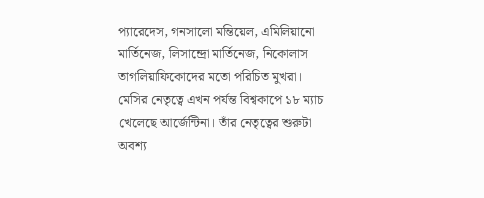প্যারেদেস, গনসালো মন্তিয়েল, এমিলিয়ানো মার্তিনেজ, লিসান্দ্রো মার্তিনেজ, নিকোলাস তাগলিয়াফিকোদের মতো পরিচিত মুখরা।
মেসির নেতৃত্বে এখন পর্যন্ত বিশ্বকাপে ১৮ ম্যাচ খেলেছে আর্জেন্টিনা। তাঁর নেতৃত্বের শুরুটা অবশ্য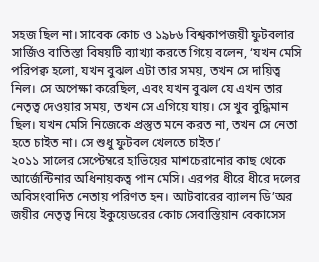সহজ ছিল না। সাবেক কোচ ও ১৯৮৬ বিশ্বকাপজয়ী ফুটবলার সার্জিও বাতিস্তা বিষয়টি ব্যাখ্যা করতে গিয়ে বলেন, ‘যখন মেসি পরিপক্ব হলো, যখন বুঝল এটা তার সময়, তখন সে দায়িত্ব নিল। সে অপেক্ষা করেছিল, এবং যখন বুঝল যে এখন তার নেতৃত্ব দেওয়ার সময়, তখন সে এগিয়ে যায়। সে খুব বুদ্ধিমান ছিল। যখন মেসি নিজেকে প্রস্তুত মনে করত না, তখন সে নেতা হতে চাইত না। সে শুধু ফুটবল খেলতে চাইত।’
২০১১ সালের সেপ্টেম্বরে হাভিয়ের মাশচেরানোর কাছ থেকে আর্জেন্টিনার অধিনায়কত্ব পান মেসি। এরপর ধীরে ধীরে দলের অবিসংবাদিত নেতায় পরিণত হন। আটবারের ব্যালন ডি’অর জয়ীর নেতৃত্ব নিয়ে ইকুয়েডরের কোচ সেবাস্তিয়ান বেকাসেস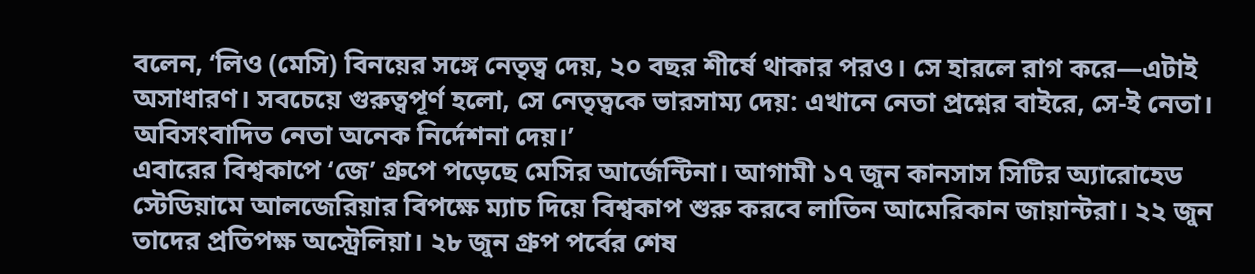বলেন, ‘লিও (মেসি) বিনয়ের সঙ্গে নেতৃত্ব দেয়, ২০ বছর শীর্ষে থাকার পরও। সে হারলে রাগ করে—এটাই অসাধারণ। সবচেয়ে গুরুত্বপূর্ণ হলো, সে নেতৃত্বকে ভারসাম্য দেয়: এখানে নেতা প্রশ্নের বাইরে, সে-ই নেতা। অবিসংবাদিত নেতা অনেক নির্দেশনা দেয়।’
এবারের বিশ্বকাপে ‘জে’ গ্রুপে পড়েছে মেসির আর্জেন্টিনা। আগামী ১৭ জুন কানসাস সিটির অ্যারোহেড স্টেডিয়ামে আলজেরিয়ার বিপক্ষে ম্যাচ দিয়ে বিশ্বকাপ শুরু করবে লাতিন আমেরিকান জায়ান্টরা। ২২ জুন তাদের প্রতিপক্ষ অস্ট্রেলিয়া। ২৮ জুন গ্রুপ পর্বের শেষ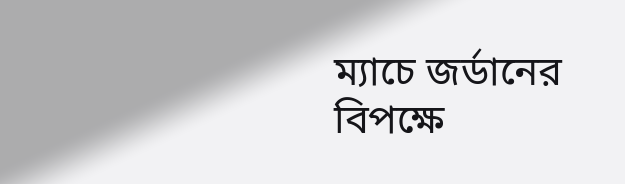ম্যাচে জর্ডানের বিপক্ষে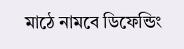মাঠে নামবে ডিফেন্ডিং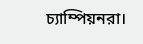চ্যাম্পিয়নরা।